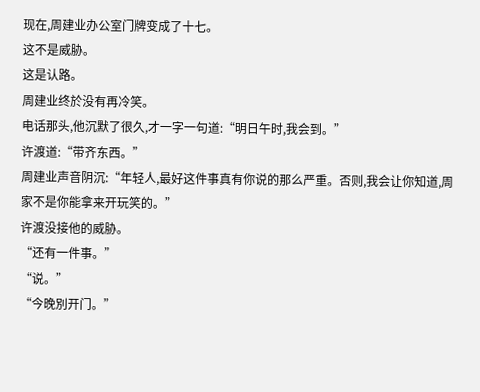现在,周建业办公室门牌变成了十七。
这不是威胁。
这是认路。
周建业终於没有再冷笑。
电话那头,他沉默了很久,才一字一句道:“明日午时,我会到。”
许渡道:“带齐东西。”
周建业声音阴沉:“年轻人,最好这件事真有你说的那么严重。否则,我会让你知道,周家不是你能拿来开玩笑的。”
许渡没接他的威胁。
“还有一件事。”
“说。”
“今晚別开门。”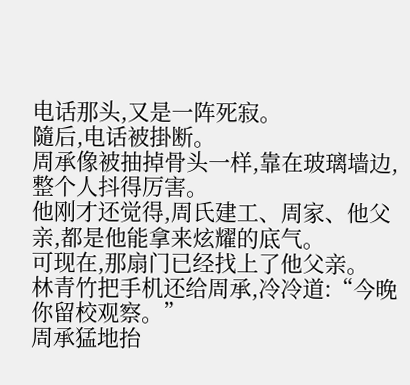电话那头,又是一阵死寂。
隨后,电话被掛断。
周承像被抽掉骨头一样,靠在玻璃墙边,整个人抖得厉害。
他刚才还觉得,周氏建工、周家、他父亲,都是他能拿来炫耀的底气。
可现在,那扇门已经找上了他父亲。
林青竹把手机还给周承,冷冷道:“今晚你留校观察。”
周承猛地抬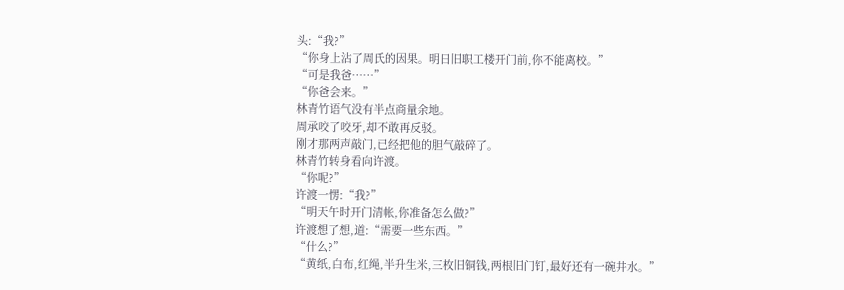头:“我?”
“你身上沾了周氏的因果。明日旧职工楼开门前,你不能离校。”
“可是我爸……”
“你爸会来。”
林青竹语气没有半点商量余地。
周承咬了咬牙,却不敢再反驳。
刚才那两声敲门,已经把他的胆气敲碎了。
林青竹转身看向许渡。
“你呢?”
许渡一愣:“我?”
“明天午时开门清帐,你准备怎么做?”
许渡想了想,道:“需要一些东西。”
“什么?”
“黄纸,白布,红绳,半升生米,三枚旧铜钱,两根旧门钉,最好还有一碗井水。”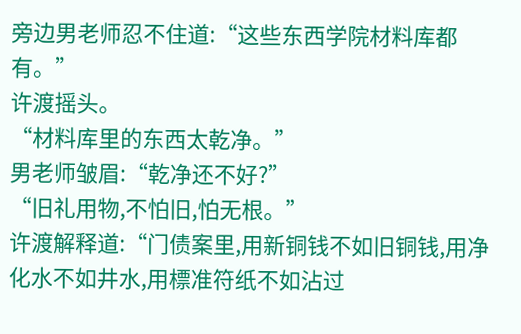旁边男老师忍不住道:“这些东西学院材料库都有。”
许渡摇头。
“材料库里的东西太乾净。”
男老师皱眉:“乾净还不好?”
“旧礼用物,不怕旧,怕无根。”
许渡解释道:“门债案里,用新铜钱不如旧铜钱,用净化水不如井水,用標准符纸不如沾过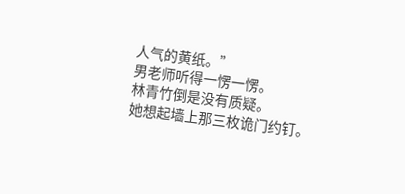人气的黄纸。”
男老师听得一愣一愣。
林青竹倒是没有质疑。
她想起墙上那三枚诡门约钉。